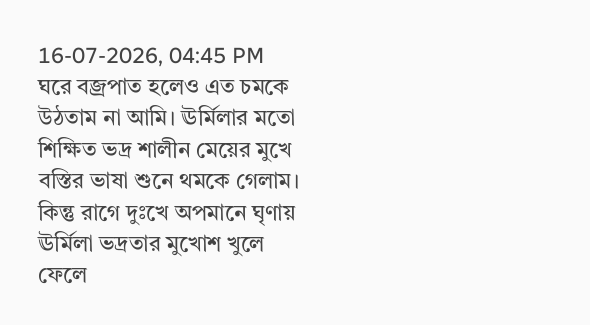16-07-2026, 04:45 PM
ঘরে বজ্রপাত হলেও এত চমকে উঠতাম না আমি। ঊর্মিলার মতো শিক্ষিত ভদ্র শালীন মেয়ের মুখে বস্তির ভাষা শুনে থমকে গেলাম। কিন্তু রাগে দুঃখে অপমানে ঘৃণায় ঊর্মিলা ভদ্রতার মুখোশ খুলে ফেলে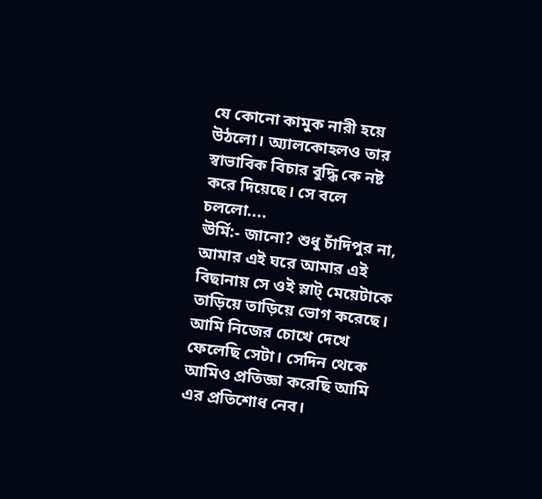যে কোনো কামুক নারী হয়ে উঠলো। অ্যালকোহলও তার স্বাভাবিক বিচার বুদ্ধি কে নষ্ট করে দিয়েছে। সে বলে চললো....
ঊর্মি:- জানো? শুধু চাঁদিপুর না, আমার এই ঘরে আমার এই বিছানায় সে ওই স্লাট্ মেয়েটাকে তাড়িয়ে তাড়িয়ে ভোগ করেছে। আমি নিজের চোখে দেখে ফেলেছি সেটা। সেদিন থেকে আমিও প্রতিজ্ঞা করেছি আমি এর প্রতিশোধ নেব।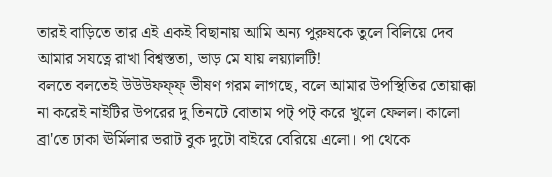তারই বাড়িতে তার এই একই বিছানায় আমি অন্য পুরুষকে তুলে বিলিয়ে দেব আমার সযত্নে রাখা বিশ্বস্ততা, ভাড় মে যায় লয়্যালটি!
বলতে বলতেই উউউফফ্ফ্ ভীষণ গরম লাগছে, বলে আমার উপস্থিতির তোয়াক্কা না করেই নাইটির উপরের দু তিনটে বোতাম পট্ পট্ করে খুলে ফেলল। কালো ব্রা'তে ঢাকা ঊর্মিলার ভরাট বুক দুটো বাইরে বেরিয়ে এলো। পা থেকে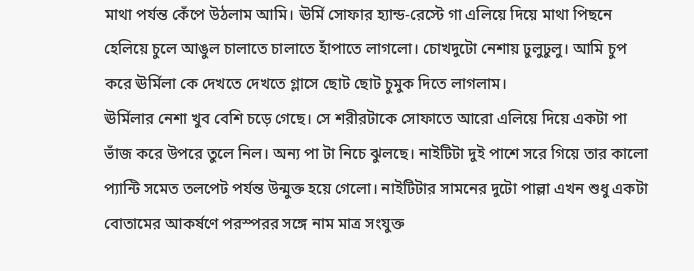মাথা পর্যন্ত কেঁপে উঠলাম আমি। ঊর্মি সোফার হ্যান্ড-রেস্টে গা এলিয়ে দিয়ে মাথা পিছনে হেলিয়ে চুলে আঙুল চালাতে চালাতে হাঁপাতে লাগলো। চোখদুটো নেশায় ঢুলুঢুলু। আমি চুপ করে ঊর্মিলা কে দেখতে দেখতে গ্লাসে ছোট ছোট চুমুক দিতে লাগলাম।
ঊর্মিলার নেশা খুব বেশি চড়ে গেছে। সে শরীরটাকে সোফাতে আরো এলিয়ে দিয়ে একটা পা ভাঁজ করে উপরে তুলে নিল। অন্য পা টা নিচে ঝুলছে। নাইটিটা দুই পাশে সরে গিয়ে তার কালো প্যান্টি সমেত তলপেট পর্যন্ত উন্মুক্ত হয়ে গেলো। নাইটিটার সামনের দুটো পাল্লা এখন শুধু একটা বোতামের আকর্ষণে পরস্পরর সঙ্গে নাম মাত্র সংযুক্ত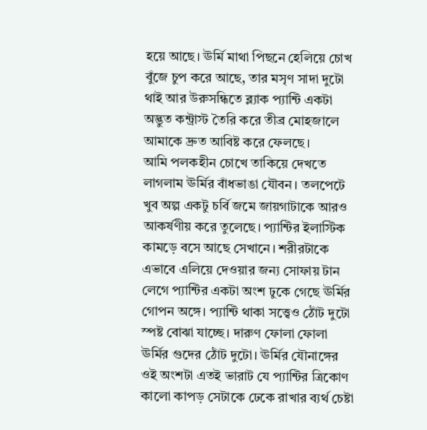হয়ে আছে। ঊর্মি মাথা পিছনে হেলিয়ে চোখ বুঁজে চুপ করে আছে, তার মসৃণ সাদা দুটো থাই আর উরুসন্ধিতে ব্ল্যাক প্যান্টি একটা অদ্ভুত কন্ট্রাস্ট তৈরি করে তীব্র মোহজালে আমাকে দ্রুত আবিষ্ট করে ফেলছে।
আমি পলকহীন চোখে তাকিয়ে দেখতে লাগলাম ঊর্মির বাঁধভাঙা যৌবন। তলপেটে খুব অল্প একটু চর্বি জমে জায়গাটাকে আরও আকর্ষণীয় করে তুলেছে। প্যান্টির ইলাস্টিক কামড়ে বসে আছে সেখানে। শরীরটাকে এভাবে এলিয়ে দেওয়ার জন্য সোফায় টান লেগে প্যান্টির একটা অংশ ঢুকে গেছে ঊর্মির গোপন অঙ্গে। প্যান্টি থাকা সত্ত্বেও ঠোঁট দুটো স্পষ্ট বোঝা যাচ্ছে। দারুণ ফোলা ফোলা ঊর্মির গুদের ঠোঁট দুটো। ঊর্মির যৌনাঙ্গের ওই অংশটা এতই ভারাট যে প্যান্টির ত্রিকোণ কালো কাপড় সেটাকে ঢেকে রাখার ব্যর্থ চেষ্টা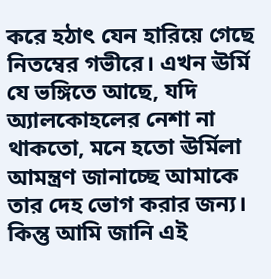করে হঠাৎ যেন হারিয়ে গেছে নিতম্বের গভীরে। এখন ঊর্মি যে ভঙ্গিতে আছে, যদি অ্যালকোহলের নেশা না থাকতো, মনে হতো ঊর্মিলা আমন্ত্রণ জানাচ্ছে আমাকে তার দেহ ভোগ করার জন্য। কিন্তু আমি জানি এই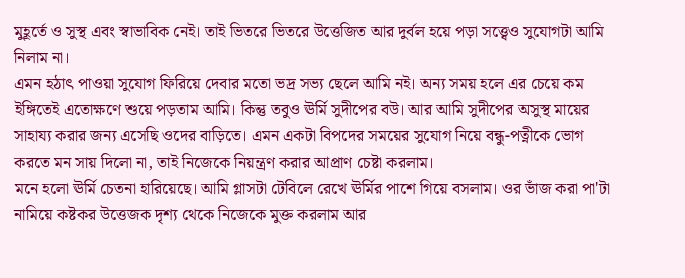মুহূর্তে ও সুস্থ এবং স্বাভাবিক নেই। তাই ভিতরে ভিতরে উত্তেজিত আর দুর্বল হয়ে পড়া সত্ত্বেও সুযোগটা আমি নিলাম না।
এমন হঠাৎ পাওয়া সুযোগ ফিরিয়ে দেবার মতো ভদ্র সভ্য ছেলে আমি নই। অন্য সময় হলে এর চেয়ে কম ইঙ্গিতেই এতোক্ষণে শুয়ে পড়তাম আমি। কিন্তু তবুও ঊর্মি সুদীপের বউ। আর আমি সুদীপের অসুস্থ মায়ের সাহায্য করার জন্য এসেছি ওদের বাড়িতে। এমন একটা বিপদের সময়ের সুযোগ নিয়ে বন্ধু-পত্নীকে ভোগ করতে মন সায় দিলো না, তাই নিজেকে নিয়ন্ত্রণ করার আপ্রাণ চেষ্টা করলাম।
মনে হলো ঊর্মি চেতনা হারিয়েছে। আমি গ্লাসটা টেবিলে রেখে ঊর্মির পাশে গিয়ে বসলাম। ওর ভাঁজ করা পা'টা নামিয়ে কষ্টকর উত্তেজক দৃশ্য থেকে নিজেকে মুক্ত করলাম আর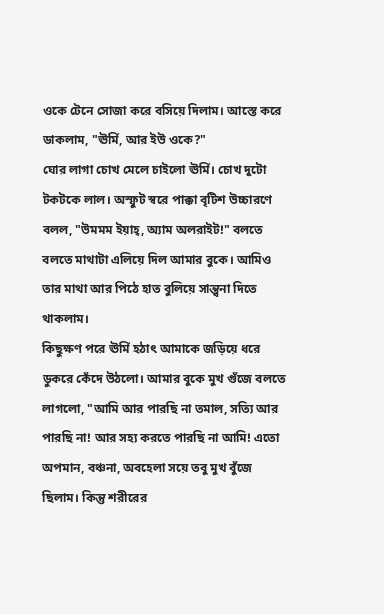ওকে টেনে সোজা করে বসিয়ে দিলাম। আস্তে করে ডাকলাম, "ঊর্মি, আর ইউ ওকে?"
ঘোর লাগা চোখ মেলে চাইলো ঊর্মি। চোখ দুটো টকটকে লাল। অস্ফুট স্বরে পাক্কা বৃটিশ উচ্চারণে বলল, "উমমম ইয়াহ্, অ্যাম অলরাইট!" বলতে বলতে মাথাটা এলিয়ে দিল আমার বুকে। আমিও তার মাথা আর পিঠে হাত বুলিয়ে সান্ত্বনা দিতে থাকলাম।
কিছুক্ষণ পরে ঊর্মি হঠাৎ আমাকে জড়িয়ে ধরে ডুকরে কেঁদে উঠলো। আমার বুকে মুখ গুঁজে বলতে লাগলো, "আমি আর পারছি না তমাল, সত্যি আর পারছি না! আর সহ্য করতে পারছি না আমি! এতো অপমান, বঞ্চনা, অবহেলা সয়ে তবু মুখ বুঁজে ছিলাম। কিন্তু শরীরের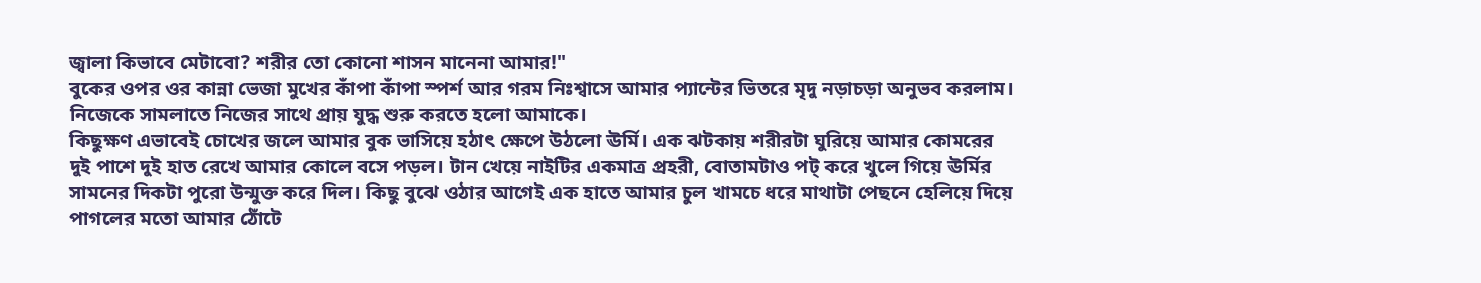জ্বালা কিভাবে মেটাবো? শরীর তো কোনো শাসন মানেনা আমার!"
বুকের ওপর ওর কান্না ভেজা মুখের কাঁপা কাঁপা স্পর্শ আর গরম নিঃশ্বাসে আমার প্যান্টের ভিতরে মৃদু নড়াচড়া অনুভব করলাম। নিজেকে সামলাতে নিজের সাথে প্রায় যুদ্ধ শুরু করতে হলো আমাকে।
কিছুক্ষণ এভাবেই চোখের জলে আমার বুক ভাসিয়ে হঠাৎ ক্ষেপে উঠলো ঊর্মি। এক ঝটকায় শরীরটা ঘুরিয়ে আমার কোমরের দুই পাশে দুই হাত রেখে আমার কোলে বসে পড়ল। টান খেয়ে নাইটির একমাত্র প্রহরী, বোতামটাও পট্ করে খুলে গিয়ে ঊর্মির সামনের দিকটা পুরো উন্মুক্ত করে দিল। কিছু বুঝে ওঠার আগেই এক হাতে আমার চুল খামচে ধরে মাথাটা পেছনে হেলিয়ে দিয়ে পাগলের মতো আমার ঠোঁটে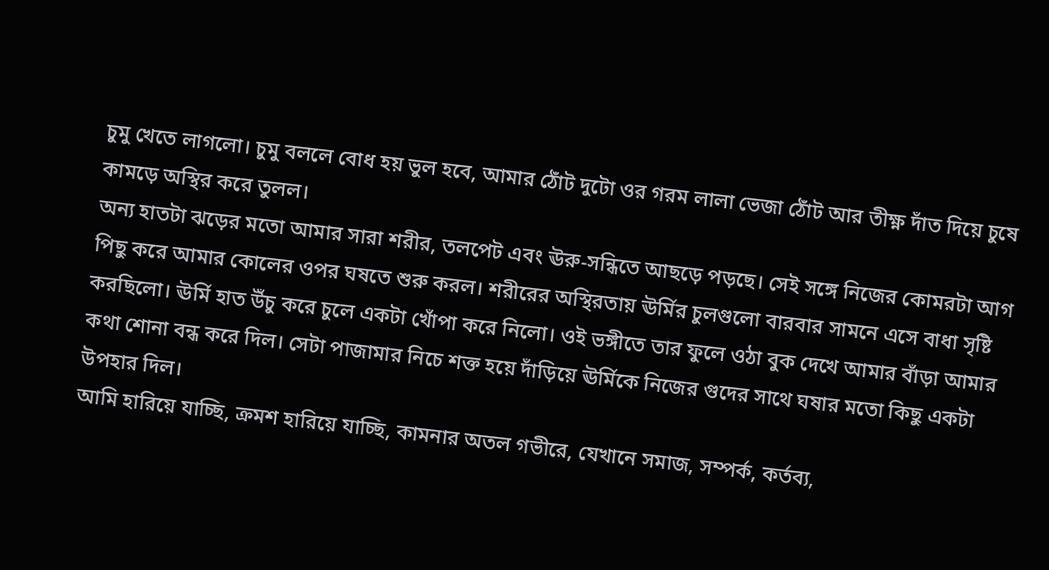চুমু খেতে লাগলো। চুমু বললে বোধ হয় ভুল হবে, আমার ঠোঁট দুটো ওর গরম লালা ভেজা ঠোঁট আর তীক্ষ্ণ দাঁত দিয়ে চুষে কামড়ে অস্থির করে তুলল।
অন্য হাতটা ঝড়ের মতো আমার সারা শরীর, তলপেট এবং ঊরু-সন্ধিতে আছড়ে পড়ছে। সেই সঙ্গে নিজের কোমরটা আগ পিছু করে আমার কোলের ওপর ঘষতে শুরু করল। শরীরের অস্থিরতায় ঊর্মির চুলগুলো বারবার সামনে এসে বাধা সৃষ্টি করছিলো। ঊর্মি হাত উঁচু করে চুলে একটা খোঁপা করে নিলো। ওই ভঙ্গীতে তার ফুলে ওঠা বুক দেখে আমার বাঁড়া আমার কথা শোনা বন্ধ করে দিল। সেটা পাজামার নিচে শক্ত হয়ে দাঁড়িয়ে ঊর্মিকে নিজের গুদের সাথে ঘষার মতো কিছু একটা উপহার দিল।
আমি হারিয়ে যাচ্ছি, ক্রমশ হারিয়ে যাচ্ছি, কামনার অতল গভীরে, যেখানে সমাজ, সম্পর্ক, কর্তব্য,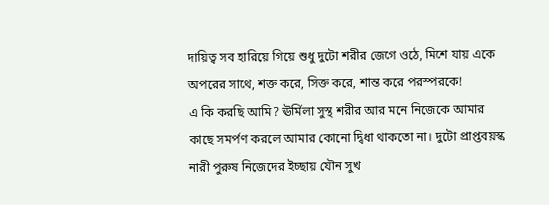দায়িত্ব সব হারিয়ে গিয়ে শুধু দুটো শরীর জেগে ওঠে, মিশে যায় একে অপরের সাথে, শক্ত করে, সিক্ত করে, শান্ত করে পরস্পরকে!
এ কি করছি আমি? ঊর্মিলা সুস্থ শরীর আর মনে নিজেকে আমার কাছে সমর্পণ করলে আমার কোনো দ্বিধা থাকতো না। দুটো প্রাপ্তবয়স্ক নারী পুরুষ নিজেদের ইচ্ছায় যৌন সুখ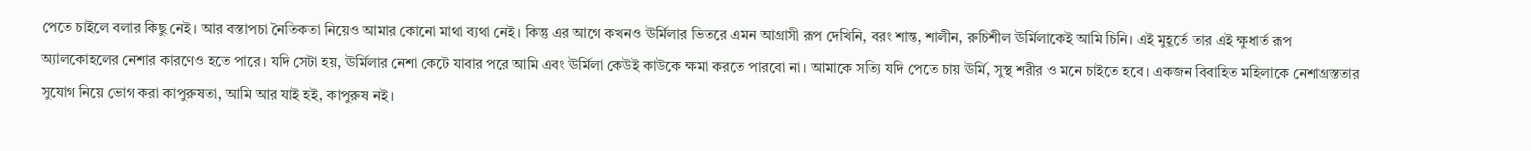পেতে চাইলে বলার কিছু নেই। আর বস্তাপচা নৈতিকতা নিয়েও আমার কোনো মাথা ব্যথা নেই। কিন্তু এর আগে কখনও ঊর্মিলার ভিতরে এমন আগ্রাসী রূপ দেখিনি, বরং শান্ত, শালীন, রুচিশীল ঊর্মিলাকেই আমি চিনি। এই মুহূর্তে তার এই ক্ষুধার্ত রূপ অ্যালকোহলের নেশার কারণেও হতে পারে। যদি সেটা হয়, ঊর্মিলার নেশা কেটে যাবার পরে আমি এবং ঊর্মিলা কেউই কাউকে ক্ষমা করতে পারবো না। আমাকে সত্যি যদি পেতে চায় ঊর্মি, সুস্থ শরীর ও মনে চাইতে হবে। একজন বিবাহিত মহিলাকে নেশাগ্রস্ততার সুযোগ নিয়ে ভোগ করা কাপুরুষতা, আমি আর যাই হই, কাপুরুষ নই।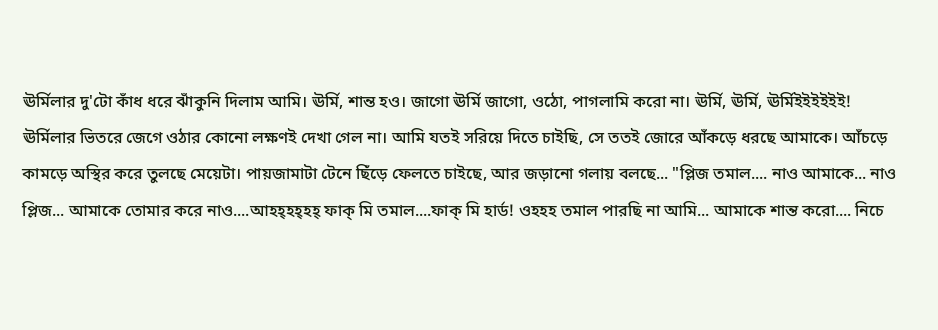ঊর্মিলার দু'টো কাঁধ ধরে ঝাঁকুনি দিলাম আমি। ঊর্মি, শান্ত হও। জাগো ঊর্মি জাগো, ওঠো, পাগলামি করো না। ঊর্মি, ঊর্মি, ঊর্মিইইইইইই!
ঊর্মিলার ভিতরে জেগে ওঠার কোনো লক্ষণই দেখা গেল না। আমি যতই সরিয়ে দিতে চাইছি, সে ততই জোরে আঁকড়ে ধরছে আমাকে। আঁচড়ে কামড়ে অস্থির করে তুলছে মেয়েটা। পায়জামাটা টেনে ছিঁড়ে ফেলতে চাইছে, আর জড়ানো গলায় বলছে... "প্লিজ তমাল.... নাও আমাকে... নাও প্লিজ... আমাকে তোমার করে নাও....আহহ্হহ্হহ্ ফাক্ মি তমাল....ফাক্ মি হার্ড! ওহহহ তমাল পারছি না আমি... আমাকে শান্ত করো.... নিচে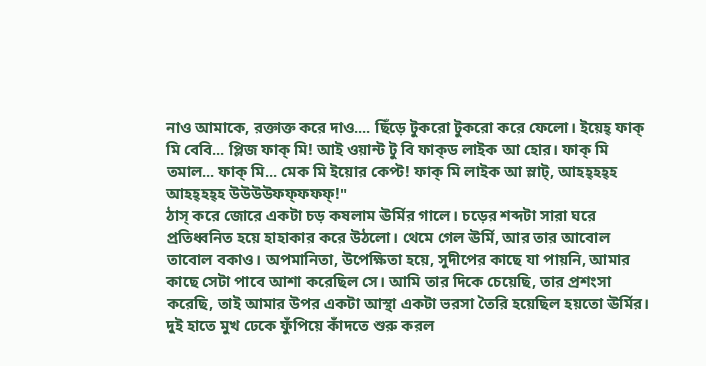নাও আমাকে, রক্তাক্ত করে দাও.... ছিঁড়ে টুকরো টুকরো করে ফেলো। ইয়েহ্ ফাক্ মি বেবি... প্লিজ ফাক্ মি! আই ওয়ান্ট টু বি ফাক্ড লাইক আ হোর। ফাক্ মি তমাল... ফাক্ মি... মেক মি ইয়োর কেপ্ট! ফাক্ মি লাইক আ স্লাট্, আহহ্হহ্হ আহহ্হহ্হ উউউউফফ্ফফফ্!"
ঠাস্ করে জোরে একটা চড় কষলাম ঊর্মির গালে। চড়ের শব্দটা সারা ঘরে প্রতিধ্বনিত হয়ে হাহাকার করে উঠলো। থেমে গেল ঊর্মি, আর তার আবোল তাবোল বকাও। অপমানিতা, উপেক্ষিতা হয়ে, সুদীপের কাছে যা পায়নি, আমার কাছে সেটা পাবে আশা করেছিল সে। আমি তার দিকে চেয়েছি, তার প্রশংসা করেছি, তাই আমার উপর একটা আস্থা একটা ভরসা তৈরি হয়েছিল হয়তো ঊর্মির। দুই হাতে মুখ ঢেকে ফুঁপিয়ে কাঁদতে শুরু করল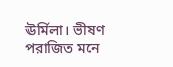ঊর্মিলা। ভীষণ পরাজিত মনে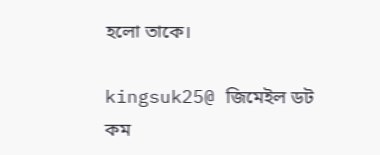হলো তাকে।

kingsuk25@ জিমেইল ডট কম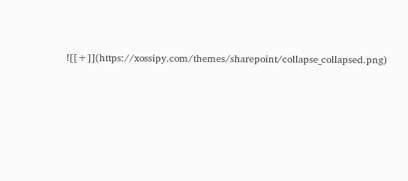![[+]](https://xossipy.com/themes/sharepoint/collapse_collapsed.png)